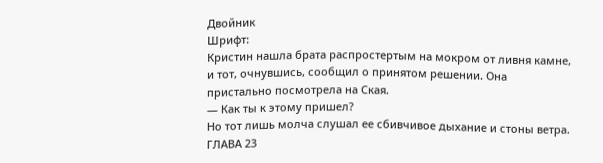Двойник
Шрифт:
Кристин нашла брата распростертым на мокром от ливня камне, и тот, очнувшись, сообщил о принятом решении. Она пристально посмотрела на Ская.
— Как ты к этому пришел?
Но тот лишь молча слушал ее сбивчивое дыхание и стоны ветра.
ГЛАВА 23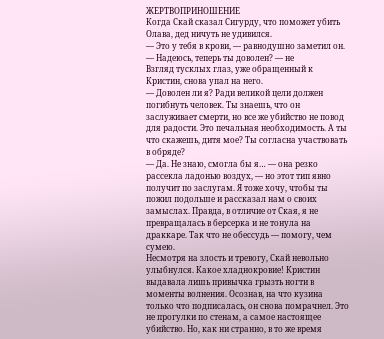ЖЕРТВОПРИНОШЕНИЕ
Когда Скай сказал Сигурду, что поможет убить Олава, дед ничуть не удивился.
— Это у тебя в крови, — равнодушно заметил он.
— Надеюсь, теперь ты доволен? — не
Взгляд тусклых глаз, уже обращенный к Кристин, снова упал на него.
— Доволен ли я? Ради великой цели должен погибнуть человек. Ты знаешь, что он заслуживает смерти, но все же убийство не повод для радости. Это печальная необходимость. А ты что скажешь, дитя мое? Ты согласна участвовать в обряде?
— Да. Не знаю, смогла бы я… — она резко рассекла ладонью воздух, — но этот тип явно получит по заслугам. Я тоже хочу, чтобы ты пожил подольше и рассказал нам о своих замыслах. Правда, в отличие от Ская, я не превращалась в берсерка и не тонула на драккаре. Так что не обессудь — помогу, чем сумею.
Несмотря на злость и тревогу, Скай невольно улыбнулся. Какое хладнокровие! Кристин выдавала лишь привычка грызть ногти в моменты волнения. Осознав, на что кузина только что подписалась, он снова помрачнел. Это не прогулки по стенам, а самое настоящее убийство. Но, как ни странно, в то же время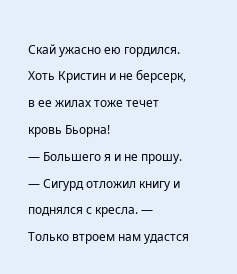Скай ужасно ею гордился. Хоть Кристин и не берсерк, в ее жилах тоже течет кровь Бьорна!
— Большего я и не прошу. — Сигурд отложил книгу и поднялся с кресла. — Только втроем нам удастся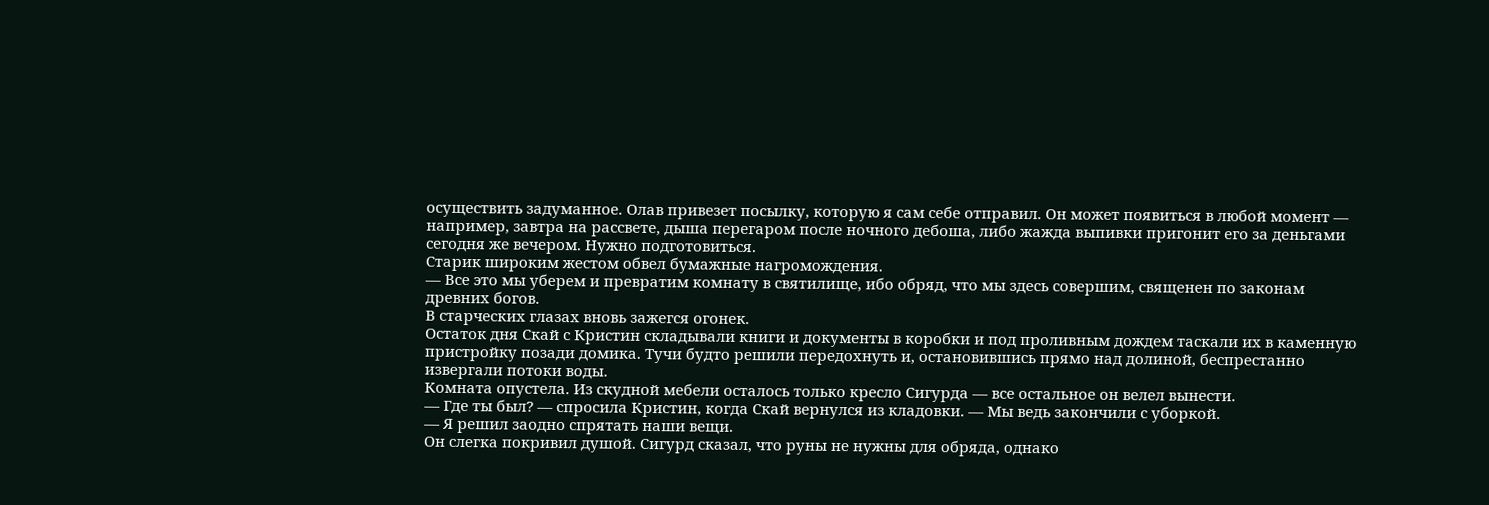осуществить задуманное. Олав привезет посылку, которую я сам себе отправил. Он может появиться в любой момент — например, завтра на рассвете, дыша перегаром после ночного дебоша, либо жажда выпивки пригонит его за деньгами сегодня же вечером. Нужно подготовиться.
Старик широким жестом обвел бумажные нагромождения.
— Все это мы уберем и превратим комнату в святилище, ибо обряд, что мы здесь совершим, священен по законам древних богов.
В старческих глазах вновь зажегся огонек.
Остаток дня Скай с Кристин складывали книги и документы в коробки и под проливным дождем таскали их в каменную пристройку позади домика. Тучи будто решили передохнуть и, остановившись прямо над долиной, беспрестанно извергали потоки воды.
Комната опустела. Из скудной мебели осталось только кресло Сигурда — все остальное он велел вынести.
— Где ты был? — спросила Кристин, когда Скай вернулся из кладовки. — Мы ведь закончили с уборкой.
— Я решил заодно спрятать наши вещи.
Он слегка покривил душой. Сигурд сказал, что руны не нужны для обряда, однако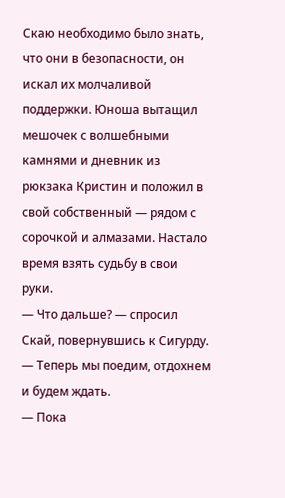Скаю необходимо было знать, что они в безопасности, он искал их молчаливой поддержки. Юноша вытащил мешочек с волшебными камнями и дневник из рюкзака Кристин и положил в свой собственный — рядом с сорочкой и алмазами. Настало время взять судьбу в свои руки.
— Что дальше? — спросил Скай, повернувшись к Сигурду.
— Теперь мы поедим, отдохнем и будем ждать.
— Пока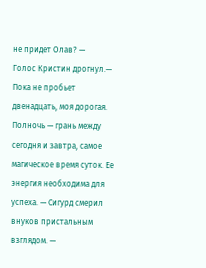не придет Олав? —
Голос Кристин дрогнул.— Пока не пробьет двенадцать, моя дорогая. Полночь — грань между сегодня и завтра, самое магическое время суток. Ее энергия необходима для успеха. — Сигурд смерил внуков пристальным взглядом. —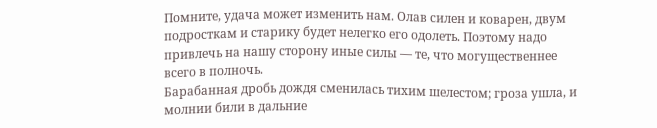Помните, удача может изменить нам. Олав силен и коварен, двум подросткам и старику будет нелегко его одолеть. Поэтому надо привлечь на нашу сторону иные силы — те, что могущественнее всего в полночь.
Барабанная дробь дождя сменилась тихим шелестом; гроза ушла, и молнии били в дальние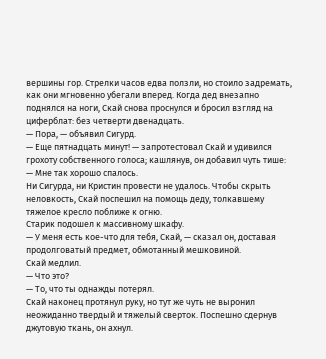вершины гор. Стрелки часов едва ползли, но стоило задремать, как они мгновенно убегали вперед. Когда дед внезапно поднялся на ноги, Скай снова проснулся и бросил взгляд на циферблат: без четверти двенадцать.
— Пора, — объявил Сигурд.
— Еще пятнадцать минут! — запротестовал Скай и удивился грохоту собственного голоса; кашлянув, он добавил чуть тише: — Мне так хорошо спалось.
Ни Сигурда, ни Кристин провести не удалось. Чтобы скрыть неловкость, Скай поспешил на помощь деду, толкавшему тяжелое кресло поближе к огню.
Старик подошел к массивному шкафу.
— У меня есть кое-что для тебя, Скай, — сказал он, доставая продолговатый предмет, обмотанный мешковиной.
Скай медлил.
— Что это?
— То, что ты однажды потерял.
Скай наконец протянул руку, но тут же чуть не выронил неожиданно твердый и тяжелый сверток. Поспешно сдернув джутовую ткань, он ахнул.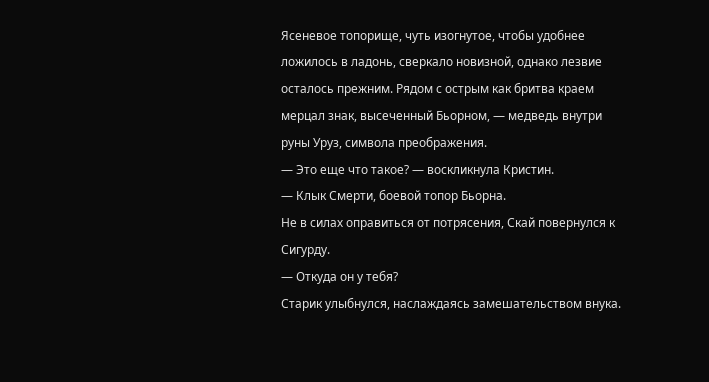Ясеневое топорище, чуть изогнутое, чтобы удобнее ложилось в ладонь, сверкало новизной, однако лезвие осталось прежним. Рядом с острым как бритва краем мерцал знак, высеченный Бьорном, — медведь внутри руны Уруз, символа преображения.
— Это еще что такое? — воскликнула Кристин.
— Клык Смерти, боевой топор Бьорна.
Не в силах оправиться от потрясения, Скай повернулся к Сигурду.
— Откуда он у тебя?
Старик улыбнулся, наслаждаясь замешательством внука.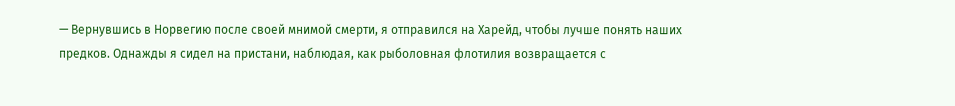— Вернувшись в Норвегию после своей мнимой смерти, я отправился на Харейд, чтобы лучше понять наших предков. Однажды я сидел на пристани, наблюдая, как рыболовная флотилия возвращается с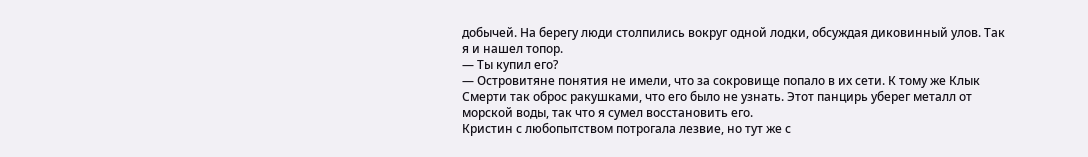добычей. На берегу люди столпились вокруг одной лодки, обсуждая диковинный улов. Так я и нашел топор.
— Ты купил его?
— Островитяне понятия не имели, что за сокровище попало в их сети. К тому же Клык Смерти так оброс ракушками, что его было не узнать. Этот панцирь уберег металл от морской воды, так что я сумел восстановить его.
Кристин с любопытством потрогала лезвие, но тут же с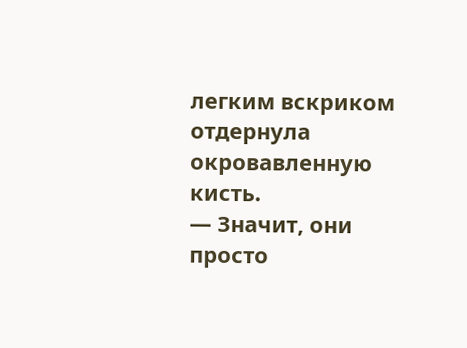легким вскриком отдернула окровавленную кисть.
— Значит, они просто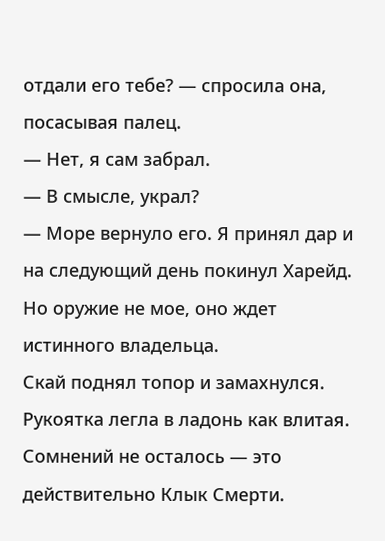отдали его тебе? — спросила она, посасывая палец.
— Нет, я сам забрал.
— В смысле, украл?
— Море вернуло его. Я принял дар и на следующий день покинул Харейд. Но оружие не мое, оно ждет истинного владельца.
Скай поднял топор и замахнулся. Рукоятка легла в ладонь как влитая. Сомнений не осталось — это действительно Клык Смерти.